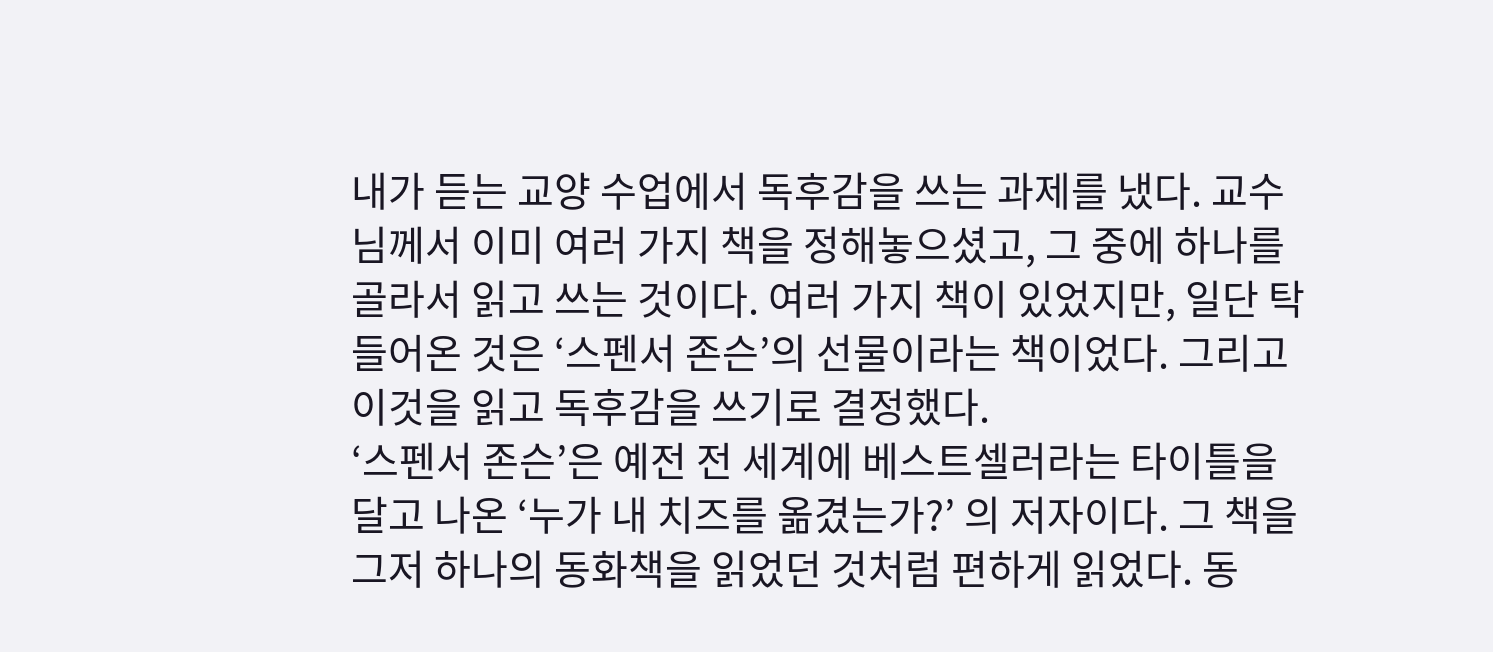내가 듣는 교양 수업에서 독후감을 쓰는 과제를 냈다. 교수님께서 이미 여러 가지 책을 정해놓으셨고, 그 중에 하나를 골라서 읽고 쓰는 것이다. 여러 가지 책이 있었지만, 일단 탁 들어온 것은 ‘스펜서 존슨’의 선물이라는 책이었다. 그리고 이것을 읽고 독후감을 쓰기로 결정했다.
‘스펜서 존슨’은 예전 전 세계에 베스트셀러라는 타이틀을 달고 나온 ‘누가 내 치즈를 옮겼는가?’ 의 저자이다. 그 책을 그저 하나의 동화책을 읽었던 것처럼 편하게 읽었다. 동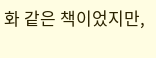화 같은 책이었지만,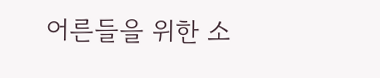어른들을 위한 소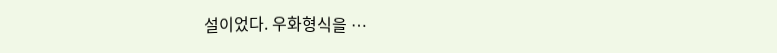설이었다. 우화형식을 …